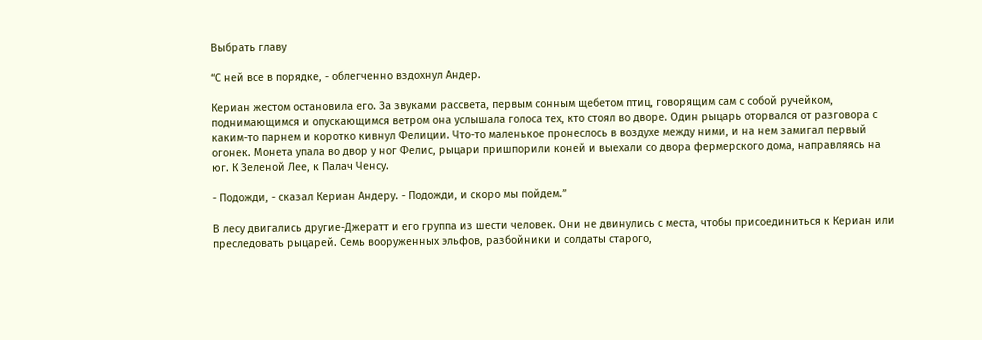Выбрать главу

“С ней все в порядке, - облегченно вздохнул Андер.

Кериан жестом остановила его. За звуками рассвета, первым сонным щебетом птиц, говорящим сам с собой ручейком, поднимающимся и опускающимся ветром она услышала голоса тех, кто стоял во дворе. Один рыцарь оторвался от разговора с каким-то парнем и коротко кивнул Фелиции. Что-то маленькое пронеслось в воздухе между ними, и на нем замигал первый огонек. Монета упала во двор у ног Фелис, рыцари пришпорили коней и выехали со двора фермерского дома, направляясь на юг. К Зеленой Лее, к Палач Ченсу.

- Подожди, - сказал Кериан Андеру. - Подожди, и скоро мы пойдем.”

В лесу двигались другие-Джератт и его группа из шести человек. Они не двинулись с места, чтобы присоединиться к Кериан или преследовать рыцарей. Семь вооруженных эльфов, разбойники и солдаты старого,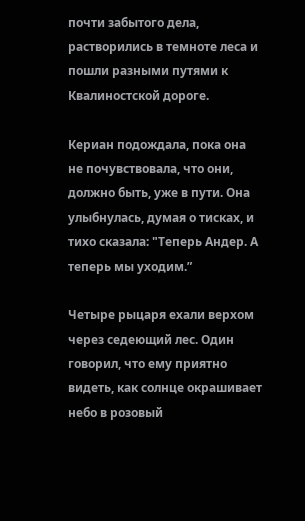почти забытого дела, растворились в темноте леса и пошли разными путями к Квалиностской дороге.

Кериан подождала, пока она не почувствовала, что они, должно быть, уже в пути. Она улыбнулась, думая о тисках, и тихо сказала: "Теперь Андер. А теперь мы уходим.”

Четыре рыцаря ехали верхом через седеющий лес. Один говорил, что ему приятно видеть, как солнце окрашивает небо в розовый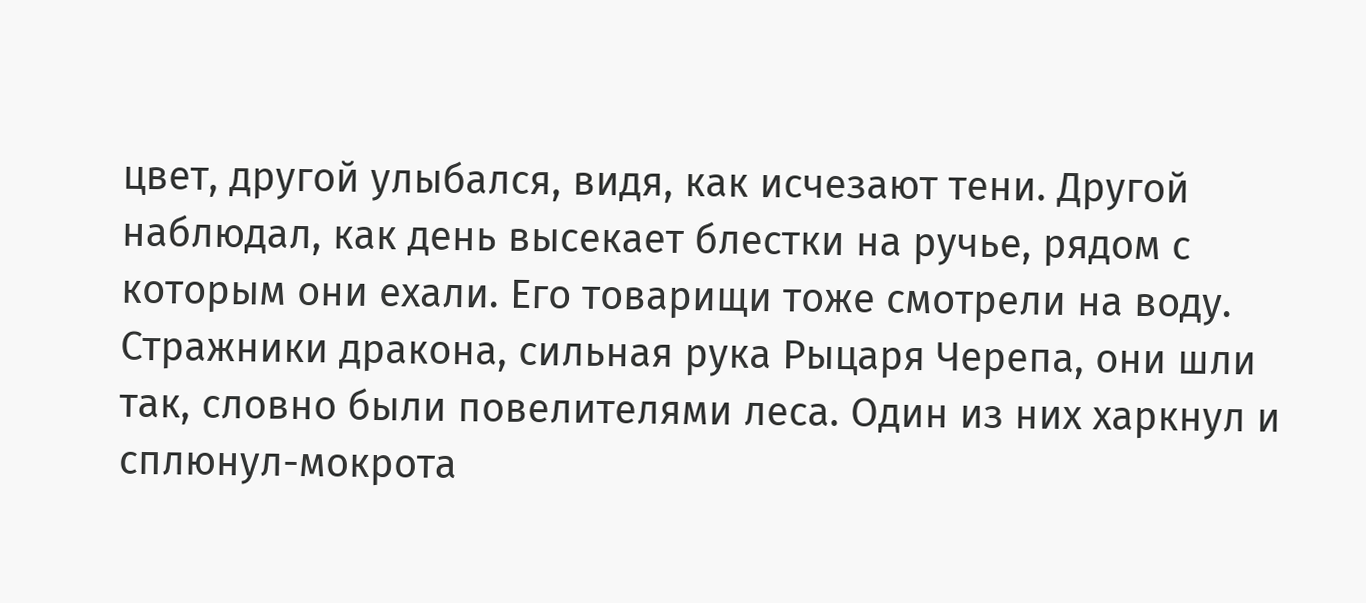цвет, другой улыбался, видя, как исчезают тени. Другой наблюдал, как день высекает блестки на ручье, рядом с которым они ехали. Его товарищи тоже смотрели на воду. Стражники дракона, сильная рука Рыцаря Черепа, они шли так, словно были повелителями леса. Один из них харкнул и сплюнул-мокрота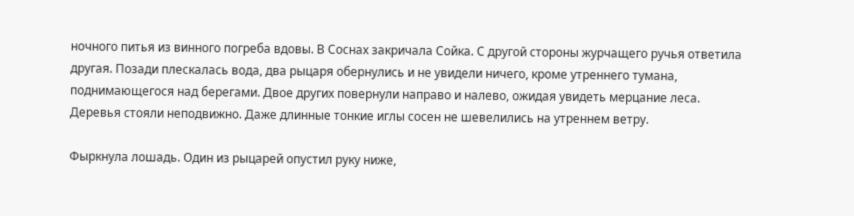ночного питья из винного погреба вдовы. В Соснах закричала Сойка. С другой стороны журчащего ручья ответила другая. Позади плескалась вода, два рыцаря обернулись и не увидели ничего, кроме утреннего тумана, поднимающегося над берегами. Двое других повернули направо и налево, ожидая увидеть мерцание леса. Деревья стояли неподвижно. Даже длинные тонкие иглы сосен не шевелились на утреннем ветру.

Фыркнула лошадь. Один из рыцарей опустил руку ниже,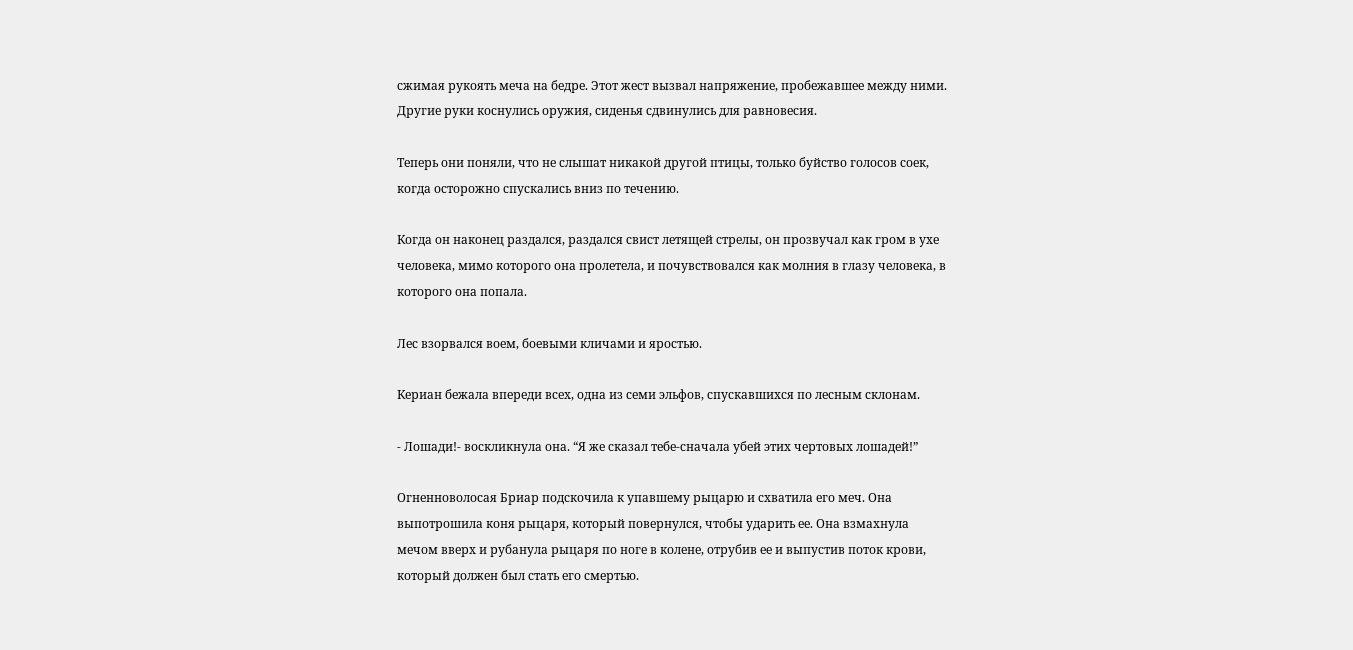сжимая рукоять меча на бедре. Этот жест вызвал напряжение, пробежавшее между ними. Другие руки коснулись оружия, сиденья сдвинулись для равновесия.

Теперь они поняли, что не слышат никакой другой птицы, только буйство голосов соек, когда осторожно спускались вниз по течению.

Когда он наконец раздался, раздался свист летящей стрелы, он прозвучал как гром в ухе человека, мимо которого она пролетела, и почувствовался как молния в глазу человека, в которого она попала.

Лес взорвался воем, боевыми кличами и яростью.

Кериан бежала впереди всех, одна из семи эльфов, спускавшихся по лесным склонам.

- Лошади!- воскликнула она. “Я же сказал тебе-сначала убей этих чертовых лошадей!”

Огненноволосая Бриар подскочила к упавшему рыцарю и схватила его меч. Она выпотрошила коня рыцаря, который повернулся, чтобы ударить ее. Она взмахнула мечом вверх и рубанула рыцаря по ноге в колене, отрубив ее и выпустив поток крови, который должен был стать его смертью.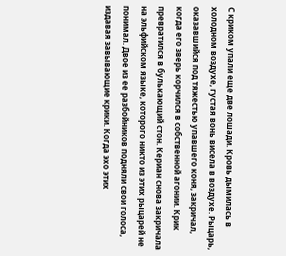С криком упали еще две лошади. Кровь дымилась в холодном воздухе, густая вонь висела в воздухе. Рыцарь, оказавшийся под тяжестью упавшего коня, закричал, когда его зверь корчился в собственной агонии. Крик превратился в булькающий стон. Кериан снова закричала на эльфийском языке, которого никто из этих рыцарей не понимал. Двое из ее разбойников подняли свои голоса, издавая завывающие крики. Когда эхо этих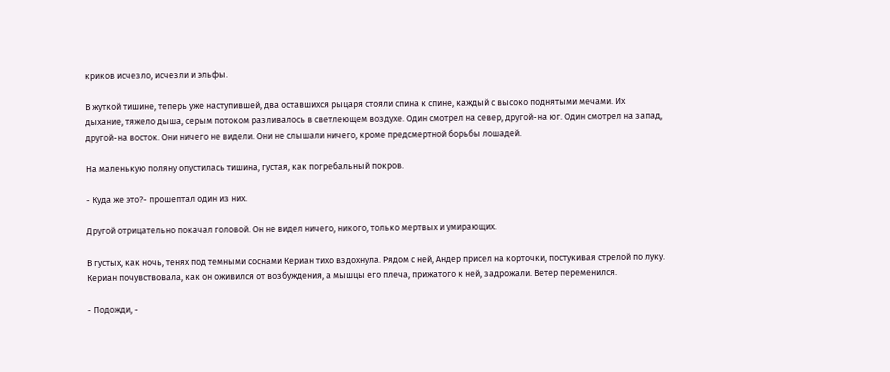криков исчезло, исчезли и эльфы.

В жуткой тишине, теперь уже наступившей, два оставшихся рыцаря стояли спина к спине, каждый с высоко поднятыми мечами. Их дыхание, тяжело дыша, серым потоком разливалось в светлеющем воздухе. Один смотрел на север, другой-на юг. Один смотрел на запад, другой-на восток. Они ничего не видели. Они не слышали ничего, кроме предсмертной борьбы лошадей.

На маленькую поляну опустилась тишина, густая, как погребальный покров.

- Куда же это?- прошептал один из них.

Другой отрицательно покачал головой. Он не видел ничего, никого, только мертвых и умирающих.

В густых, как ночь, тенях под темными соснами Кериан тихо вздохнула. Рядом с ней, Андер присел на корточки, постукивая стрелой по луку. Кериан почувствовала, как он оживился от возбуждения, а мышцы его плеча, прижатого к ней, задрожали. Ветер переменился.

- Подожди, -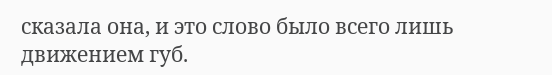сказала она, и это слово было всего лишь движением губ.